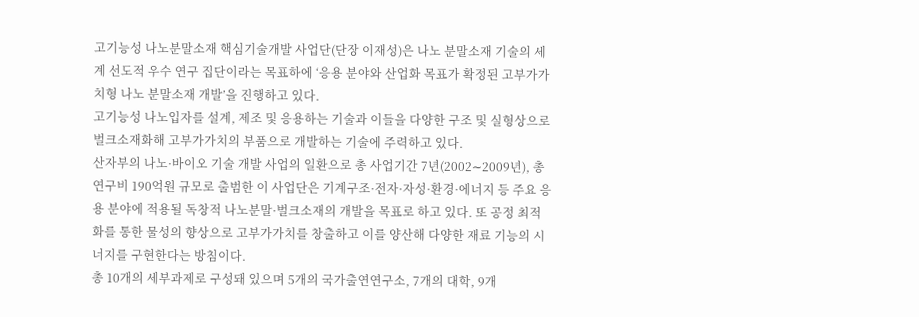고기능성 나노분말소재 핵심기술개발 사업단(단장 이재성)은 나노 분말소재 기술의 세계 선도적 우수 연구 집단이라는 목표하에 ‘응용 분야와 산업화 목표가 확정된 고부가가치형 나노 분말소재 개발’을 진행하고 있다.
고기능성 나노입자를 설계, 제조 및 응용하는 기술과 이들을 다양한 구조 및 실형상으로 벌크소재화해 고부가가치의 부품으로 개발하는 기술에 주력하고 있다.
산자부의 나노·바이오 기술 개발 사업의 일환으로 총 사업기간 7년(2002∼2009년), 총 연구비 190억원 규모로 출범한 이 사업단은 기계구조·전자·자성·환경·에너지 등 주요 응용 분야에 적용될 독창적 나노분말·벌크소재의 개발을 목표로 하고 있다. 또 공정 최적화를 통한 물성의 향상으로 고부가가치를 창출하고 이를 양산해 다양한 재료 기능의 시너지를 구현한다는 방침이다.
총 10개의 세부과제로 구성돼 있으며 5개의 국가출연연구소, 7개의 대학, 9개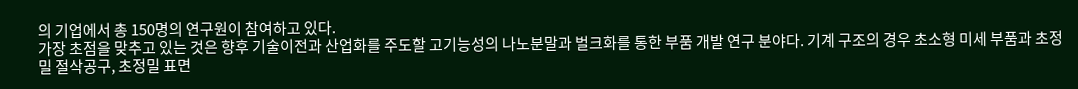의 기업에서 총 150명의 연구원이 참여하고 있다.
가장 초점을 맞추고 있는 것은 향후 기술이전과 산업화를 주도할 고기능성의 나노분말과 벌크화를 통한 부품 개발 연구 분야다. 기계 구조의 경우 초소형 미세 부품과 초정밀 절삭공구, 초정밀 표면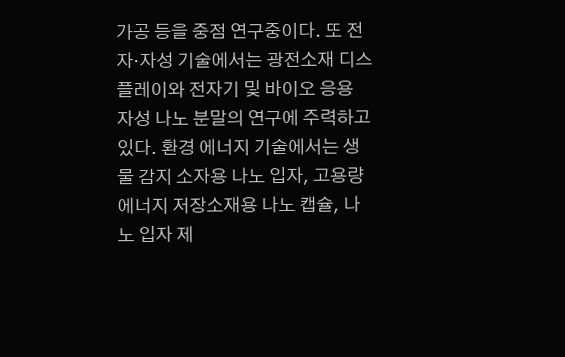가공 등을 중점 연구중이다. 또 전자·자성 기술에서는 광전소재 디스플레이와 전자기 및 바이오 응용 자성 나노 분말의 연구에 주력하고 있다. 환경 에너지 기술에서는 생물 감지 소자용 나노 입자, 고용량 에너지 저장소재용 나노 캡슐, 나노 입자 제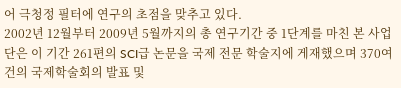어 극청정 필터에 연구의 초점을 맞추고 있다.
2002년 12월부터 2009년 5월까지의 총 연구기간 중 1단계를 마친 본 사업단은 이 기간 261편의 SCI급 논문을 국제 전문 학술지에 게재했으며 370여건의 국제학술회의 발표 및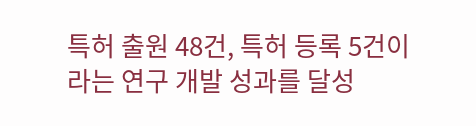특허 출원 48건, 특허 등록 5건이라는 연구 개발 성과를 달성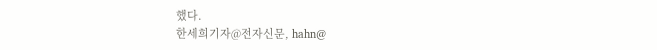했다.
한세희기자@전자신문, hahn@